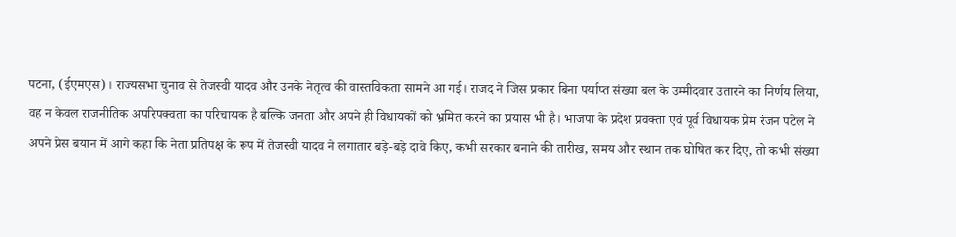पटना, (ईएमएस)। राज्यसभा चुनाव से तेजस्वी यादव और उनके नेतृत्व की वास्तविकता सामने आ गई। राजद ने जिस प्रकार बिना पर्याप्त संख्या बल के उम्मीदवार उतारने का निर्णय लिया, वह न केवल राजनीतिक अपरिपक्वता का परिचायक है बल्कि जनता और अपने ही विधायकों को भ्रमित करने का प्रयास भी है। भाजपा के प्रदेश प्रवक्ता एवं पूर्व विधायक प्रेम रंजन पटेल ने अपने प्रेस बयान में आगे कहा कि नेता प्रतिपक्ष के रूप में तेजस्वी यादव ने लगातार बड़े-बड़े दावे किए, कभी सरकार बनाने की तारीख, समय और स्थान तक घोषित कर दिए, तो कभी संख्या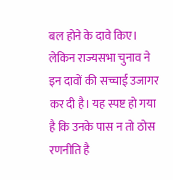बल होने के दावे किए। लेकिन राज्यसभा चुनाव ने इन दावों की सच्चाई उजागर कर दी है। यह स्पष्ट हो गया है कि उनके पास न तो ठोस रणनीति है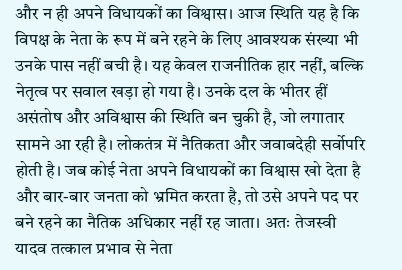और न ही अपने विधायकों का विश्वास। आज स्थिति यह है कि विपक्ष के नेता के रूप में बने रहने के लिए आवश्यक संख्या भी उनके पास नहीं बची है। यह केवल राजनीतिक हार नहीं, बल्कि नेतृत्व पर सवाल खड़ा हो गया है। उनके दल के भीतर हीं असंतोष और अविश्वास की स्थिति बन चुकी है, जो लगातार सामने आ रही है। लोकतंत्र में नैतिकता और जवाबदेही सर्वोपरि होती है। जब कोई नेता अपने विधायकों का विश्वास खो देता है और बार-बार जनता को भ्रमित करता है, तो उसे अपने पद पर बने रहने का नैतिक अधिकार नहीं रह जाता। अतः तेजस्वी यादव तत्काल प्रभाव से नेता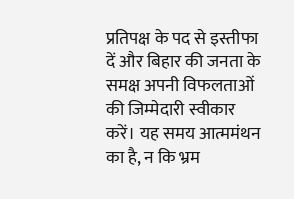प्रतिपक्ष के पद से इस्तीफा दें और बिहार की जनता के समक्ष अपनी विफलताओं की जिम्मेदारी स्वीकार करें। यह समय आत्ममंथन का है, न कि भ्रम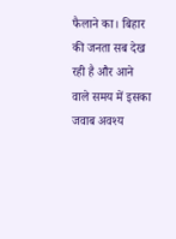फैलाने का। बिहार की जनता सब देख रही है और आने वाले समय में इसका जवाब अवश्य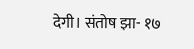देगी। संतोष झा- १७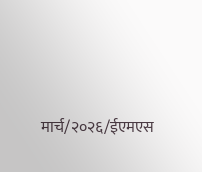मार्च/२०२६/ईएमएस